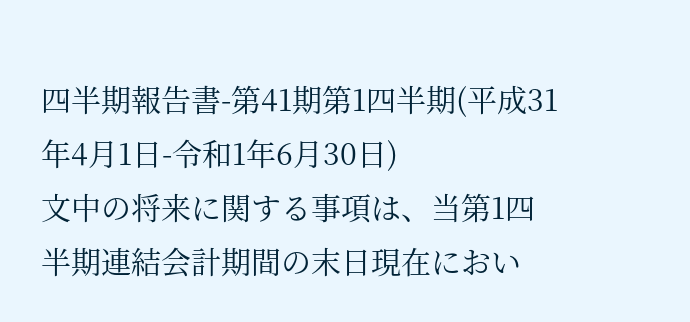四半期報告書-第41期第1四半期(平成31年4月1日-令和1年6月30日)
文中の将来に関する事項は、当第1四半期連結会計期間の末日現在におい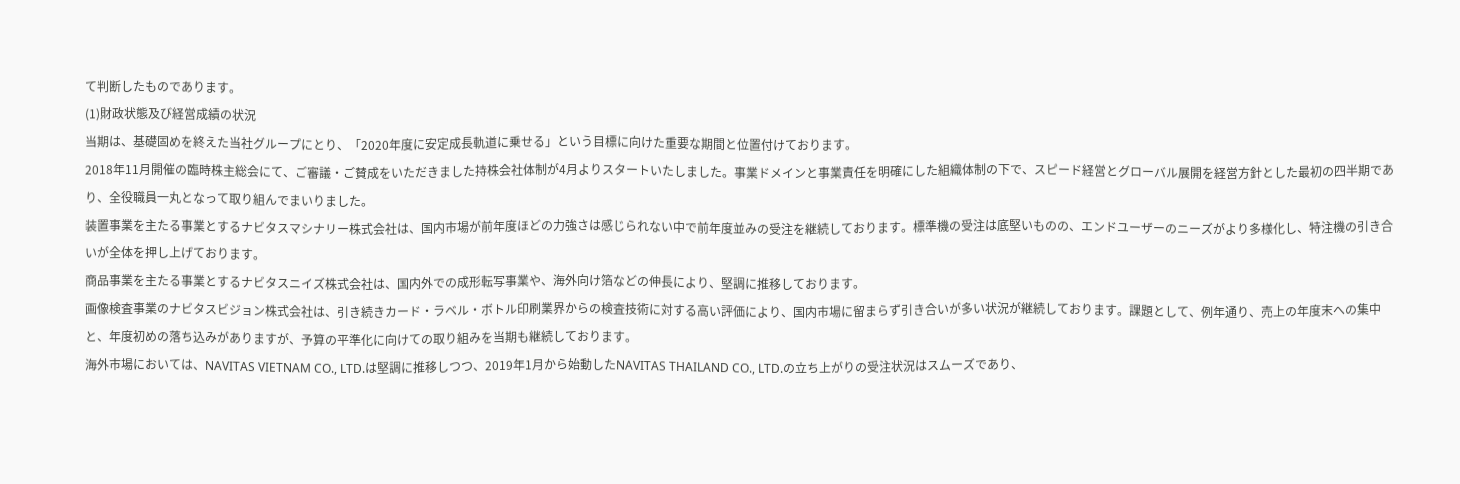て判断したものであります。
(1)財政状態及び経営成績の状況
当期は、基礎固めを終えた当社グループにとり、「2020年度に安定成長軌道に乗せる」という目標に向けた重要な期間と位置付けております。
2018年11月開催の臨時株主総会にて、ご審議・ご賛成をいただきました持株会社体制が4月よりスタートいたしました。事業ドメインと事業責任を明確にした組織体制の下で、スピード経営とグローバル展開を経営方針とした最初の四半期であり、全役職員一丸となって取り組んでまいりました。
装置事業を主たる事業とするナビタスマシナリー株式会社は、国内市場が前年度ほどの力強さは感じられない中で前年度並みの受注を継続しております。標準機の受注は底堅いものの、エンドユーザーのニーズがより多様化し、特注機の引き合いが全体を押し上げております。
商品事業を主たる事業とするナビタスニイズ株式会社は、国内外での成形転写事業や、海外向け箔などの伸長により、堅調に推移しております。
画像検査事業のナビタスビジョン株式会社は、引き続きカード・ラベル・ボトル印刷業界からの検査技術に対する高い評価により、国内市場に留まらず引き合いが多い状況が継続しております。課題として、例年通り、売上の年度末への集中と、年度初めの落ち込みがありますが、予算の平準化に向けての取り組みを当期も継続しております。
海外市場においては、NAVITAS VIETNAM CO., LTD.は堅調に推移しつつ、2019年1月から始動したNAVITAS THAILAND CO., LTD.の立ち上がりの受注状況はスムーズであり、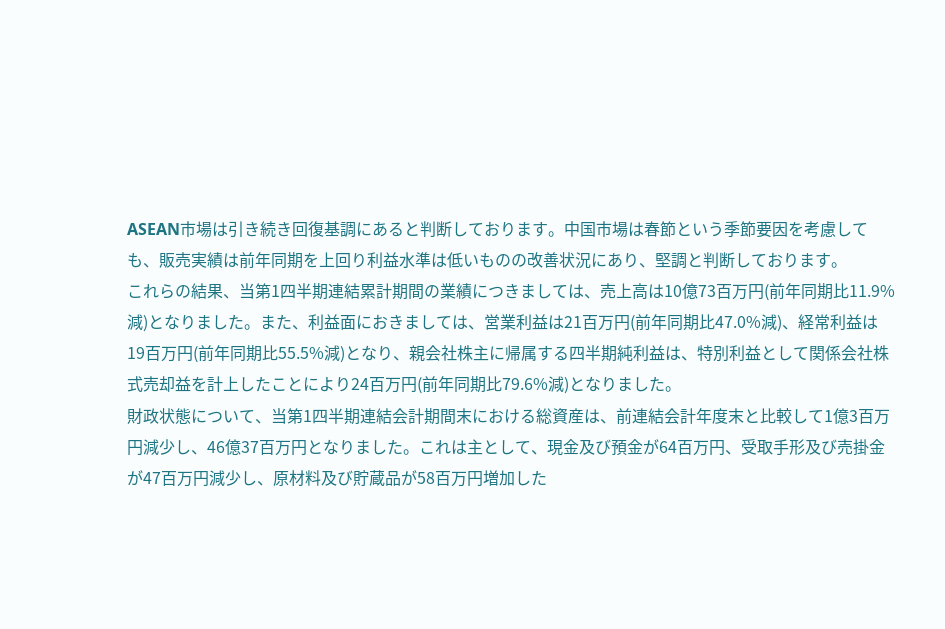ASEAN市場は引き続き回復基調にあると判断しております。中国市場は春節という季節要因を考慮しても、販売実績は前年同期を上回り利益水準は低いものの改善状況にあり、堅調と判断しております。
これらの結果、当第1四半期連結累計期間の業績につきましては、売上高は10億73百万円(前年同期比11.9%減)となりました。また、利益面におきましては、営業利益は21百万円(前年同期比47.0%減)、経常利益は19百万円(前年同期比55.5%減)となり、親会社株主に帰属する四半期純利益は、特別利益として関係会社株式売却益を計上したことにより24百万円(前年同期比79.6%減)となりました。
財政状態について、当第1四半期連結会計期間末における総資産は、前連結会計年度末と比較して1億3百万円減少し、46億37百万円となりました。これは主として、現金及び預金が64百万円、受取手形及び売掛金が47百万円減少し、原材料及び貯蔵品が58百万円増加した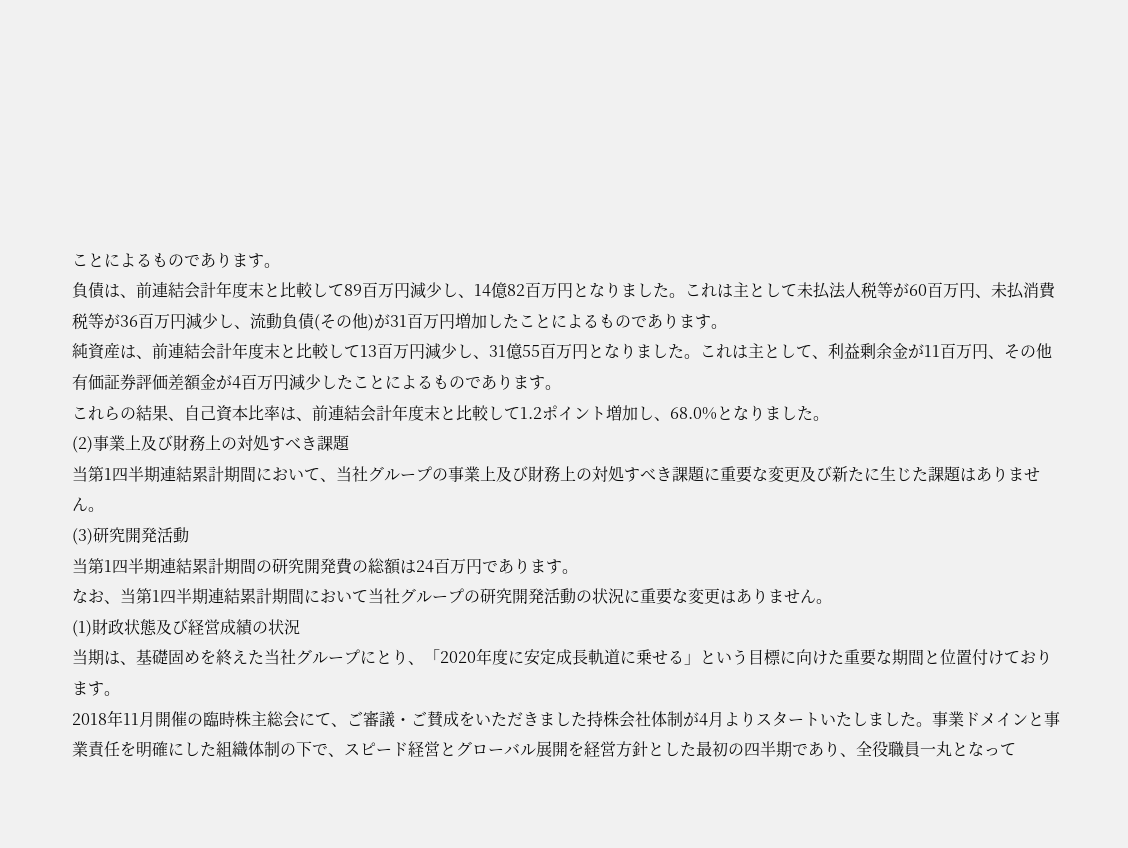ことによるものであります。
負債は、前連結会計年度末と比較して89百万円減少し、14億82百万円となりました。これは主として未払法人税等が60百万円、未払消費税等が36百万円減少し、流動負債(その他)が31百万円増加したことによるものであります。
純資産は、前連結会計年度末と比較して13百万円減少し、31億55百万円となりました。これは主として、利益剰余金が11百万円、その他有価証券評価差額金が4百万円減少したことによるものであります。
これらの結果、自己資本比率は、前連結会計年度末と比較して1.2ポイント増加し、68.0%となりました。
(2)事業上及び財務上の対処すべき課題
当第1四半期連結累計期間において、当社グループの事業上及び財務上の対処すべき課題に重要な変更及び新たに生じた課題はありません。
(3)研究開発活動
当第1四半期連結累計期間の研究開発費の総額は24百万円であります。
なお、当第1四半期連結累計期間において当社グループの研究開発活動の状況に重要な変更はありません。
(1)財政状態及び経営成績の状況
当期は、基礎固めを終えた当社グループにとり、「2020年度に安定成長軌道に乗せる」という目標に向けた重要な期間と位置付けております。
2018年11月開催の臨時株主総会にて、ご審議・ご賛成をいただきました持株会社体制が4月よりスタートいたしました。事業ドメインと事業責任を明確にした組織体制の下で、スピード経営とグローバル展開を経営方針とした最初の四半期であり、全役職員一丸となって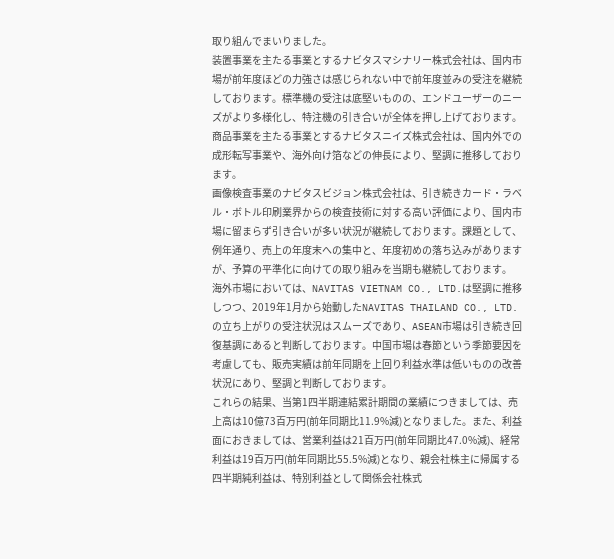取り組んでまいりました。
装置事業を主たる事業とするナビタスマシナリー株式会社は、国内市場が前年度ほどの力強さは感じられない中で前年度並みの受注を継続しております。標準機の受注は底堅いものの、エンドユーザーのニーズがより多様化し、特注機の引き合いが全体を押し上げております。
商品事業を主たる事業とするナビタスニイズ株式会社は、国内外での成形転写事業や、海外向け箔などの伸長により、堅調に推移しております。
画像検査事業のナビタスビジョン株式会社は、引き続きカード・ラベル・ボトル印刷業界からの検査技術に対する高い評価により、国内市場に留まらず引き合いが多い状況が継続しております。課題として、例年通り、売上の年度末への集中と、年度初めの落ち込みがありますが、予算の平準化に向けての取り組みを当期も継続しております。
海外市場においては、NAVITAS VIETNAM CO., LTD.は堅調に推移しつつ、2019年1月から始動したNAVITAS THAILAND CO., LTD.の立ち上がりの受注状況はスムーズであり、ASEAN市場は引き続き回復基調にあると判断しております。中国市場は春節という季節要因を考慮しても、販売実績は前年同期を上回り利益水準は低いものの改善状況にあり、堅調と判断しております。
これらの結果、当第1四半期連結累計期間の業績につきましては、売上高は10億73百万円(前年同期比11.9%減)となりました。また、利益面におきましては、営業利益は21百万円(前年同期比47.0%減)、経常利益は19百万円(前年同期比55.5%減)となり、親会社株主に帰属する四半期純利益は、特別利益として関係会社株式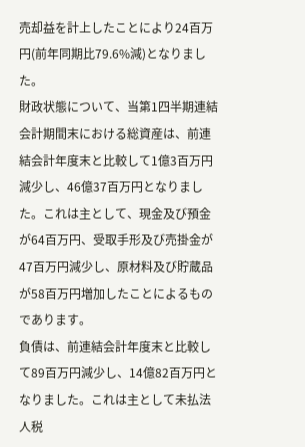売却益を計上したことにより24百万円(前年同期比79.6%減)となりました。
財政状態について、当第1四半期連結会計期間末における総資産は、前連結会計年度末と比較して1億3百万円減少し、46億37百万円となりました。これは主として、現金及び預金が64百万円、受取手形及び売掛金が47百万円減少し、原材料及び貯蔵品が58百万円増加したことによるものであります。
負債は、前連結会計年度末と比較して89百万円減少し、14億82百万円となりました。これは主として未払法人税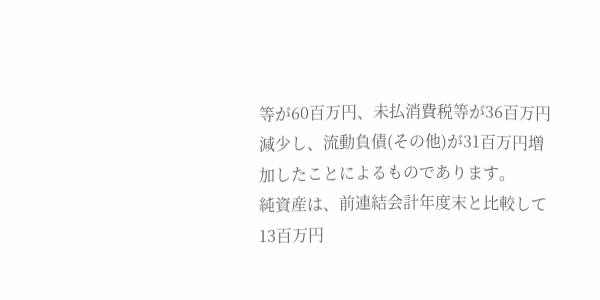等が60百万円、未払消費税等が36百万円減少し、流動負債(その他)が31百万円増加したことによるものであります。
純資産は、前連結会計年度末と比較して13百万円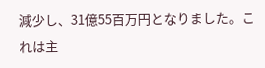減少し、31億55百万円となりました。これは主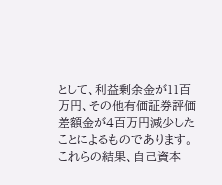として、利益剰余金が11百万円、その他有価証券評価差額金が4百万円減少したことによるものであります。
これらの結果、自己資本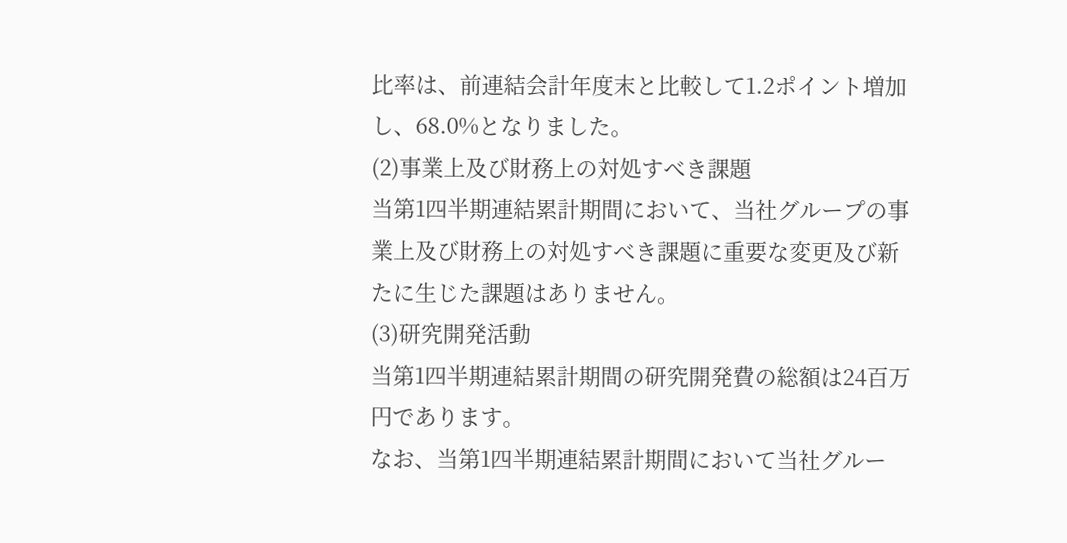比率は、前連結会計年度末と比較して1.2ポイント増加し、68.0%となりました。
(2)事業上及び財務上の対処すべき課題
当第1四半期連結累計期間において、当社グループの事業上及び財務上の対処すべき課題に重要な変更及び新たに生じた課題はありません。
(3)研究開発活動
当第1四半期連結累計期間の研究開発費の総額は24百万円であります。
なお、当第1四半期連結累計期間において当社グルー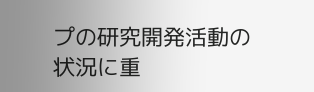プの研究開発活動の状況に重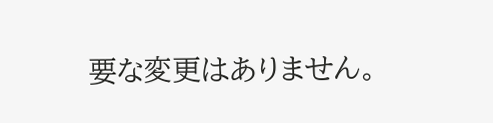要な変更はありません。